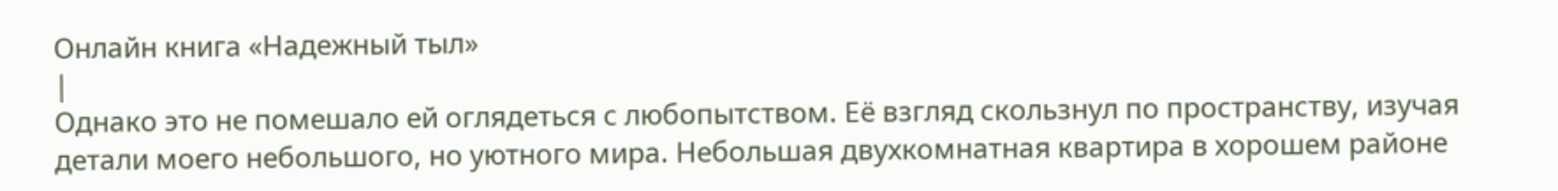Онлайн книга «Надежный тыл»
|
Однако это не помешало ей оглядеться с любопытством. Её взгляд скользнул по пространству, изучая детали моего небольшого, но уютного мира. Небольшая двухкомнатная квартира в хорошем районе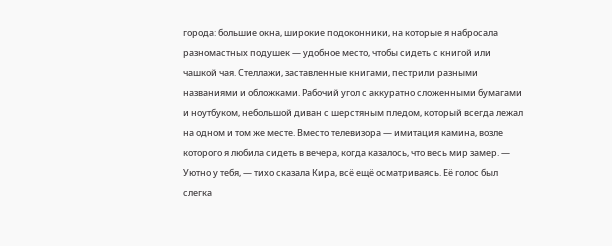города: большие окна, широкие подоконники, на которые я набросала разномастных подушек — удобное место, чтобы сидеть с книгой или чашкой чая. Стеллажи, заставленные книгами, пестрили разными названиями и обложками. Рабочий угол с аккуратно сложенными бумагами и ноутбуком, небольшой диван с шерстяным пледом, который всегда лежал на одном и том же месте. Вместо телевизора — имитация камина, возле которого я любила сидеть в вечера, когда казалось, что весь мир замер. — Уютно у тебя, — тихо сказала Кира, всё ещё осматриваясь. Её голос был слегка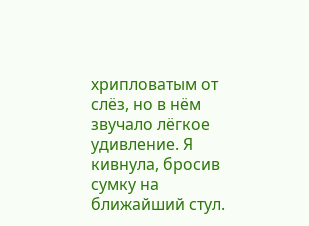хрипловатым от слёз, но в нём звучало лёгкое удивление. Я кивнула, бросив сумку на ближайший стул.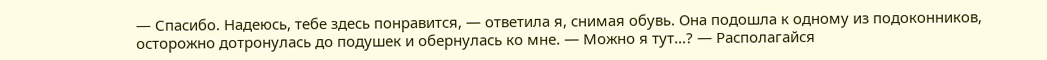— Спасибо. Надеюсь, тебе здесь понравится, — ответила я, снимая обувь. Она подошла к одному из подоконников, осторожно дотронулась до подушек и обернулась ко мне. — Можно я тут…? — Располагайся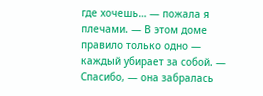где хочешь… — пожала я плечами. — В этом доме правило только одно — каждый убирает за собой. — Спасибо, — она забралась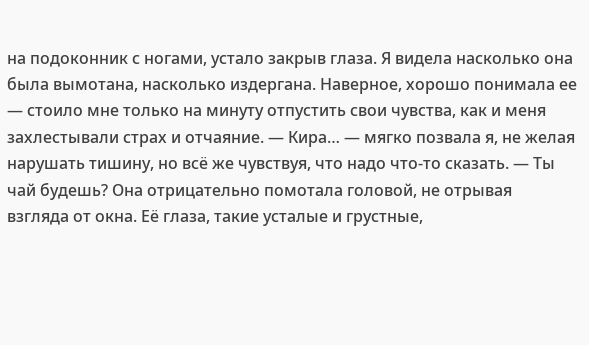на подоконник с ногами, устало закрыв глаза. Я видела насколько она была вымотана, насколько издергана. Наверное, хорошо понимала ее — стоило мне только на минуту отпустить свои чувства, как и меня захлестывали страх и отчаяние. — Кира… — мягко позвала я, не желая нарушать тишину, но всё же чувствуя, что надо что-то сказать. — Ты чай будешь? Она отрицательно помотала головой, не отрывая взгляда от окна. Её глаза, такие усталые и грустные,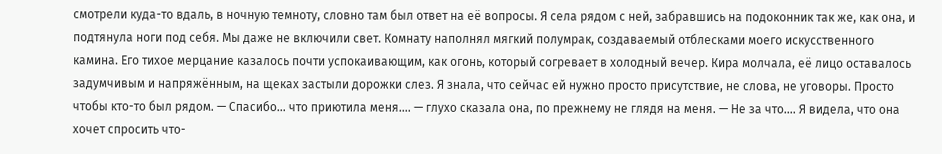смотрели куда-то вдаль, в ночную темноту, словно там был ответ на её вопросы. Я села рядом с ней, забравшись на подоконник так же, как она, и подтянула ноги под себя. Мы даже не включили свет. Комнату наполнял мягкий полумрак, создаваемый отблесками моего искусственного камина. Его тихое мерцание казалось почти успокаивающим, как огонь, который согревает в холодный вечер. Кира молчала, её лицо оставалось задумчивым и напряжённым, на щеках застыли дорожки слез. Я знала, что сейчас ей нужно просто присутствие, не слова, не уговоры. Просто чтобы кто-то был рядом. — Спасибо… что приютила меня…. — глухо сказала она, по прежнему не глядя на меня. — Не за что…. Я видела, что она хочет спросить что-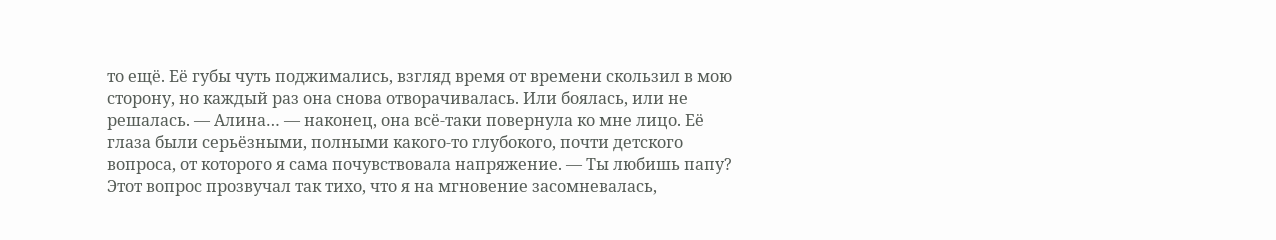то ещё. Её губы чуть поджимались, взгляд время от времени скользил в мою сторону, но каждый раз она снова отворачивалась. Или боялась, или не решалась. — Алина… — наконец, она всё-таки повернула ко мне лицо. Её глаза были серьёзными, полными какого-то глубокого, почти детского вопроса, от которого я сама почувствовала напряжение. — Ты любишь папу? Этот вопрос прозвучал так тихо, что я на мгновение засомневалась,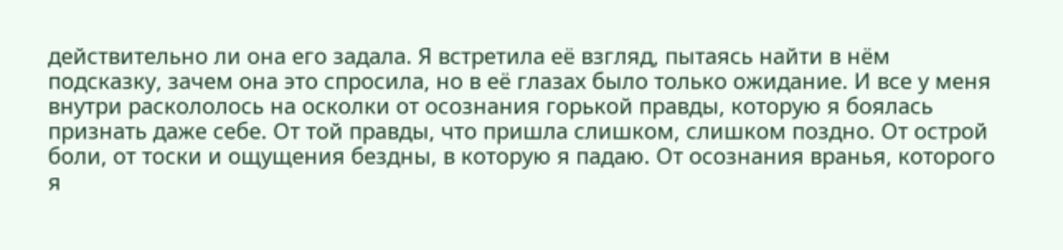действительно ли она его задала. Я встретила её взгляд, пытаясь найти в нём подсказку, зачем она это спросила, но в её глазах было только ожидание. И все у меня внутри раскололось на осколки от осознания горькой правды, которую я боялась признать даже себе. От той правды, что пришла слишком, слишком поздно. От острой боли, от тоски и ощущения бездны, в которую я падаю. От осознания вранья, которого я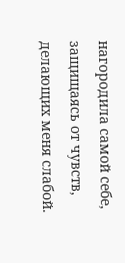нагородила самой себе, защищаясь от чувств, делающих меня слабой.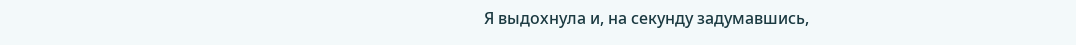Я выдохнула и, на секунду задумавшись,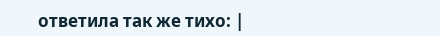ответила так же тихо: |